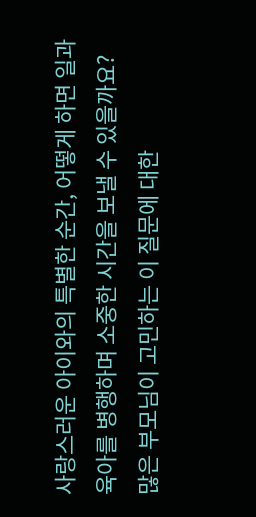사랑스러운 아이와의 특별한 순간, 어떻게 하면 일과 육아를 병행하며 소중한 시간을 보낼 수 있을까요? 많은 부모님이 고민하는 이 질문에 대한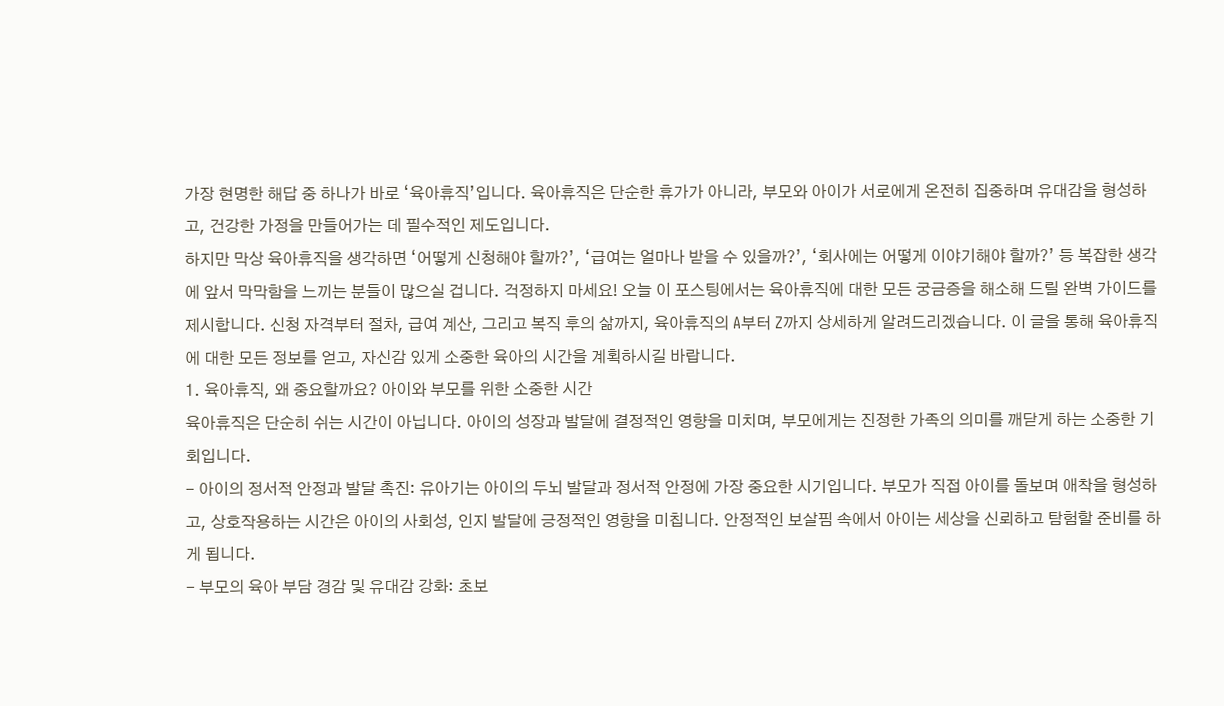가장 현명한 해답 중 하나가 바로 ‘육아휴직’입니다. 육아휴직은 단순한 휴가가 아니라, 부모와 아이가 서로에게 온전히 집중하며 유대감을 형성하고, 건강한 가정을 만들어가는 데 필수적인 제도입니다.
하지만 막상 육아휴직을 생각하면 ‘어떻게 신청해야 할까?’, ‘급여는 얼마나 받을 수 있을까?’, ‘회사에는 어떻게 이야기해야 할까?’ 등 복잡한 생각에 앞서 막막함을 느끼는 분들이 많으실 겁니다. 걱정하지 마세요! 오늘 이 포스팅에서는 육아휴직에 대한 모든 궁금증을 해소해 드릴 완벽 가이드를 제시합니다. 신청 자격부터 절차, 급여 계산, 그리고 복직 후의 삶까지, 육아휴직의 A부터 Z까지 상세하게 알려드리겠습니다. 이 글을 통해 육아휴직에 대한 모든 정보를 얻고, 자신감 있게 소중한 육아의 시간을 계획하시길 바랍니다.
1. 육아휴직, 왜 중요할까요? 아이와 부모를 위한 소중한 시간
육아휴직은 단순히 쉬는 시간이 아닙니다. 아이의 성장과 발달에 결정적인 영향을 미치며, 부모에게는 진정한 가족의 의미를 깨닫게 하는 소중한 기회입니다.
- 아이의 정서적 안정과 발달 촉진: 유아기는 아이의 두뇌 발달과 정서적 안정에 가장 중요한 시기입니다. 부모가 직접 아이를 돌보며 애착을 형성하고, 상호작용하는 시간은 아이의 사회성, 인지 발달에 긍정적인 영향을 미칩니다. 안정적인 보살핌 속에서 아이는 세상을 신뢰하고 탐험할 준비를 하게 됩니다.
- 부모의 육아 부담 경감 및 유대감 강화: 초보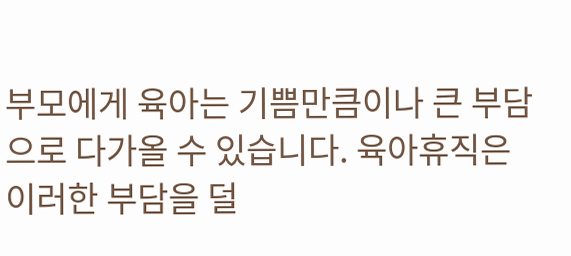부모에게 육아는 기쁨만큼이나 큰 부담으로 다가올 수 있습니다. 육아휴직은 이러한 부담을 덜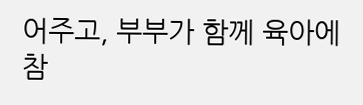어주고, 부부가 함께 육아에 참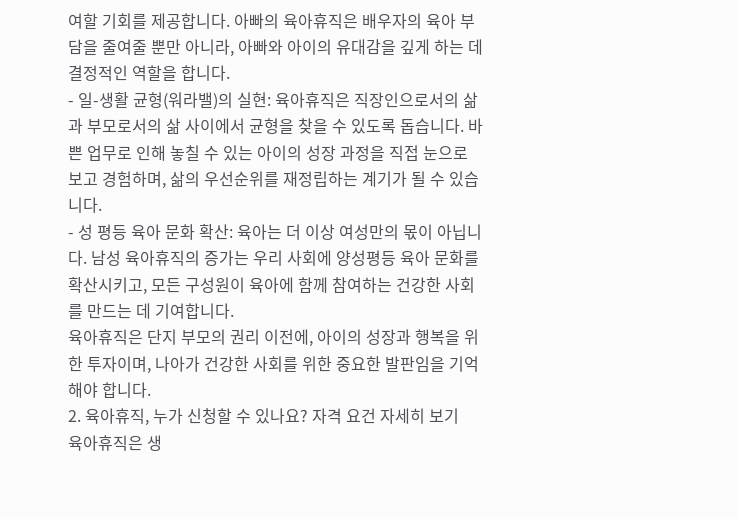여할 기회를 제공합니다. 아빠의 육아휴직은 배우자의 육아 부담을 줄여줄 뿐만 아니라, 아빠와 아이의 유대감을 깊게 하는 데 결정적인 역할을 합니다.
- 일-생활 균형(워라밸)의 실현: 육아휴직은 직장인으로서의 삶과 부모로서의 삶 사이에서 균형을 찾을 수 있도록 돕습니다. 바쁜 업무로 인해 놓칠 수 있는 아이의 성장 과정을 직접 눈으로 보고 경험하며, 삶의 우선순위를 재정립하는 계기가 될 수 있습니다.
- 성 평등 육아 문화 확산: 육아는 더 이상 여성만의 몫이 아닙니다. 남성 육아휴직의 증가는 우리 사회에 양성평등 육아 문화를 확산시키고, 모든 구성원이 육아에 함께 참여하는 건강한 사회를 만드는 데 기여합니다.
육아휴직은 단지 부모의 권리 이전에, 아이의 성장과 행복을 위한 투자이며, 나아가 건강한 사회를 위한 중요한 발판임을 기억해야 합니다.
2. 육아휴직, 누가 신청할 수 있나요? 자격 요건 자세히 보기
육아휴직은 생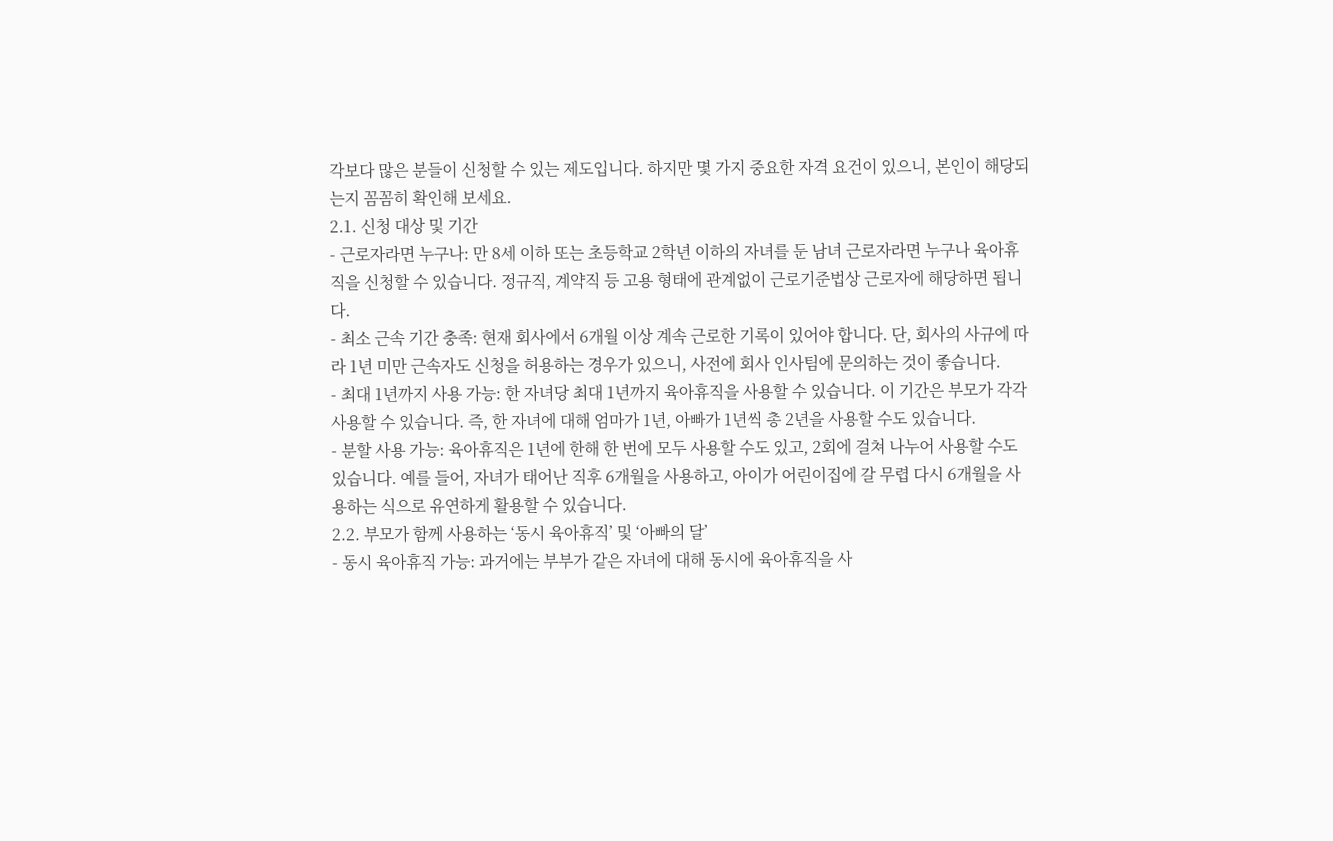각보다 많은 분들이 신청할 수 있는 제도입니다. 하지만 몇 가지 중요한 자격 요건이 있으니, 본인이 해당되는지 꼼꼼히 확인해 보세요.
2.1. 신청 대상 및 기간
- 근로자라면 누구나: 만 8세 이하 또는 초등학교 2학년 이하의 자녀를 둔 남녀 근로자라면 누구나 육아휴직을 신청할 수 있습니다. 정규직, 계약직 등 고용 형태에 관계없이 근로기준법상 근로자에 해당하면 됩니다.
- 최소 근속 기간 충족: 현재 회사에서 6개월 이상 계속 근로한 기록이 있어야 합니다. 단, 회사의 사규에 따라 1년 미만 근속자도 신청을 허용하는 경우가 있으니, 사전에 회사 인사팀에 문의하는 것이 좋습니다.
- 최대 1년까지 사용 가능: 한 자녀당 최대 1년까지 육아휴직을 사용할 수 있습니다. 이 기간은 부모가 각각 사용할 수 있습니다. 즉, 한 자녀에 대해 엄마가 1년, 아빠가 1년씩 총 2년을 사용할 수도 있습니다.
- 분할 사용 가능: 육아휴직은 1년에 한해 한 번에 모두 사용할 수도 있고, 2회에 걸쳐 나누어 사용할 수도 있습니다. 예를 들어, 자녀가 태어난 직후 6개월을 사용하고, 아이가 어린이집에 갈 무렵 다시 6개월을 사용하는 식으로 유연하게 활용할 수 있습니다.
2.2. 부모가 함께 사용하는 ‘동시 육아휴직’ 및 ‘아빠의 달’
- 동시 육아휴직 가능: 과거에는 부부가 같은 자녀에 대해 동시에 육아휴직을 사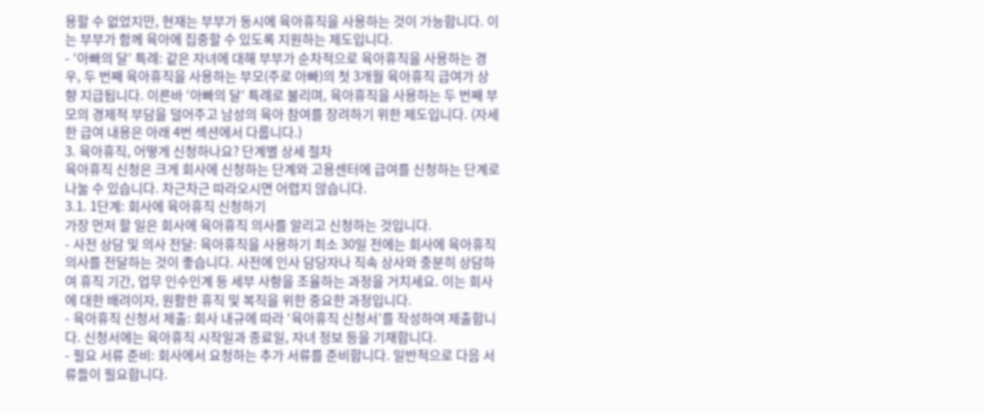용할 수 없었지만, 현재는 부부가 동시에 육아휴직을 사용하는 것이 가능합니다. 이는 부부가 함께 육아에 집중할 수 있도록 지원하는 제도입니다.
- ‘아빠의 달’ 특례: 같은 자녀에 대해 부부가 순차적으로 육아휴직을 사용하는 경우, 두 번째 육아휴직을 사용하는 부모(주로 아빠)의 첫 3개월 육아휴직 급여가 상향 지급됩니다. 이른바 ‘아빠의 달’ 특례로 불리며, 육아휴직을 사용하는 두 번째 부모의 경제적 부담을 덜어주고 남성의 육아 참여를 장려하기 위한 제도입니다. (자세한 급여 내용은 아래 4번 섹션에서 다룹니다.)
3. 육아휴직, 어떻게 신청하나요? 단계별 상세 절차
육아휴직 신청은 크게 회사에 신청하는 단계와 고용센터에 급여를 신청하는 단계로 나눌 수 있습니다. 차근차근 따라오시면 어렵지 않습니다.
3.1. 1단계: 회사에 육아휴직 신청하기
가장 먼저 할 일은 회사에 육아휴직 의사를 알리고 신청하는 것입니다.
- 사전 상담 및 의사 전달: 육아휴직을 사용하기 최소 30일 전에는 회사에 육아휴직 의사를 전달하는 것이 좋습니다. 사전에 인사 담당자나 직속 상사와 충분히 상담하여 휴직 기간, 업무 인수인계 등 세부 사항을 조율하는 과정을 거치세요. 이는 회사에 대한 배려이자, 원활한 휴직 및 복직을 위한 중요한 과정입니다.
- 육아휴직 신청서 제출: 회사 내규에 따라 ‘육아휴직 신청서’를 작성하여 제출합니다. 신청서에는 육아휴직 시작일과 종료일, 자녀 정보 등을 기재합니다.
- 필요 서류 준비: 회사에서 요청하는 추가 서류를 준비합니다. 일반적으로 다음 서류들이 필요합니다.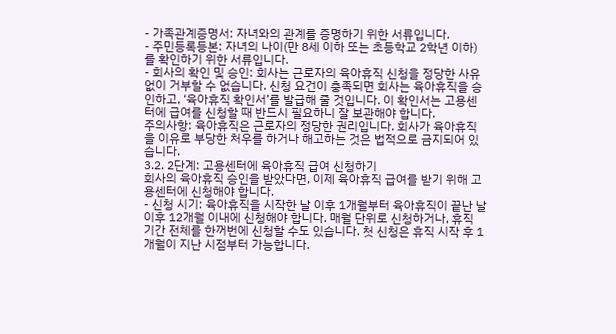- 가족관계증명서: 자녀와의 관계를 증명하기 위한 서류입니다.
- 주민등록등본: 자녀의 나이(만 8세 이하 또는 초등학교 2학년 이하)를 확인하기 위한 서류입니다.
- 회사의 확인 및 승인: 회사는 근로자의 육아휴직 신청을 정당한 사유 없이 거부할 수 없습니다. 신청 요건이 충족되면 회사는 육아휴직을 승인하고, ‘육아휴직 확인서’를 발급해 줄 것입니다. 이 확인서는 고용센터에 급여를 신청할 때 반드시 필요하니 잘 보관해야 합니다.
주의사항: 육아휴직은 근로자의 정당한 권리입니다. 회사가 육아휴직을 이유로 부당한 처우를 하거나 해고하는 것은 법적으로 금지되어 있습니다.
3.2. 2단계: 고용센터에 육아휴직 급여 신청하기
회사의 육아휴직 승인을 받았다면, 이제 육아휴직 급여를 받기 위해 고용센터에 신청해야 합니다.
- 신청 시기: 육아휴직을 시작한 날 이후 1개월부터 육아휴직이 끝난 날 이후 12개월 이내에 신청해야 합니다. 매월 단위로 신청하거나, 휴직 기간 전체를 한꺼번에 신청할 수도 있습니다. 첫 신청은 휴직 시작 후 1개월이 지난 시점부터 가능합니다.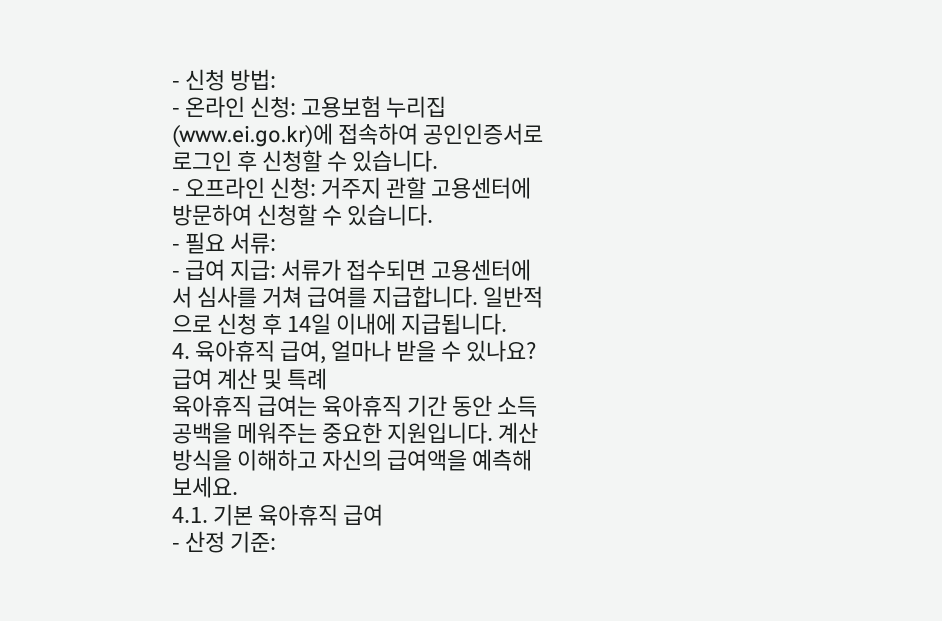- 신청 방법:
- 온라인 신청: 고용보험 누리집(www.ei.go.kr)에 접속하여 공인인증서로 로그인 후 신청할 수 있습니다.
- 오프라인 신청: 거주지 관할 고용센터에 방문하여 신청할 수 있습니다.
- 필요 서류:
- 급여 지급: 서류가 접수되면 고용센터에서 심사를 거쳐 급여를 지급합니다. 일반적으로 신청 후 14일 이내에 지급됩니다.
4. 육아휴직 급여, 얼마나 받을 수 있나요? 급여 계산 및 특례
육아휴직 급여는 육아휴직 기간 동안 소득 공백을 메워주는 중요한 지원입니다. 계산 방식을 이해하고 자신의 급여액을 예측해 보세요.
4.1. 기본 육아휴직 급여
- 산정 기준: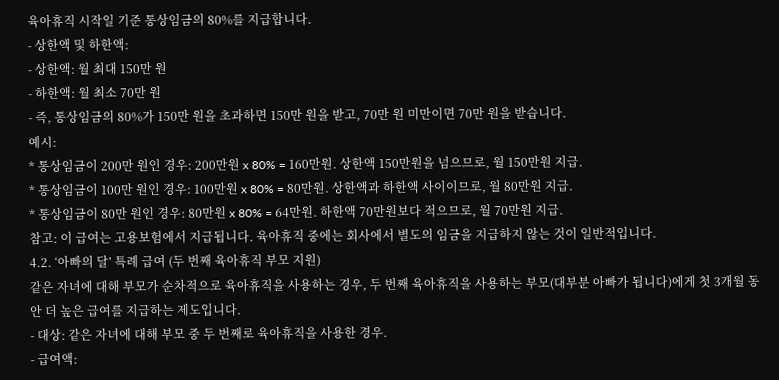육아휴직 시작일 기준 통상임금의 80%를 지급합니다.
- 상한액 및 하한액:
- 상한액: 월 최대 150만 원
- 하한액: 월 최소 70만 원
- 즉, 통상임금의 80%가 150만 원을 초과하면 150만 원을 받고, 70만 원 미만이면 70만 원을 받습니다.
예시:
* 통상임금이 200만 원인 경우: 200만원 x 80% = 160만원. 상한액 150만원을 넘으므로, 월 150만원 지급.
* 통상임금이 100만 원인 경우: 100만원 x 80% = 80만원. 상한액과 하한액 사이이므로, 월 80만원 지급.
* 통상임금이 80만 원인 경우: 80만원 x 80% = 64만원. 하한액 70만원보다 적으므로, 월 70만원 지급.
참고: 이 급여는 고용보험에서 지급됩니다. 육아휴직 중에는 회사에서 별도의 임금을 지급하지 않는 것이 일반적입니다.
4.2. ‘아빠의 달’ 특례 급여 (두 번째 육아휴직 부모 지원)
같은 자녀에 대해 부모가 순차적으로 육아휴직을 사용하는 경우, 두 번째 육아휴직을 사용하는 부모(대부분 아빠가 됩니다)에게 첫 3개월 동안 더 높은 급여를 지급하는 제도입니다.
- 대상: 같은 자녀에 대해 부모 중 두 번째로 육아휴직을 사용한 경우.
- 급여액: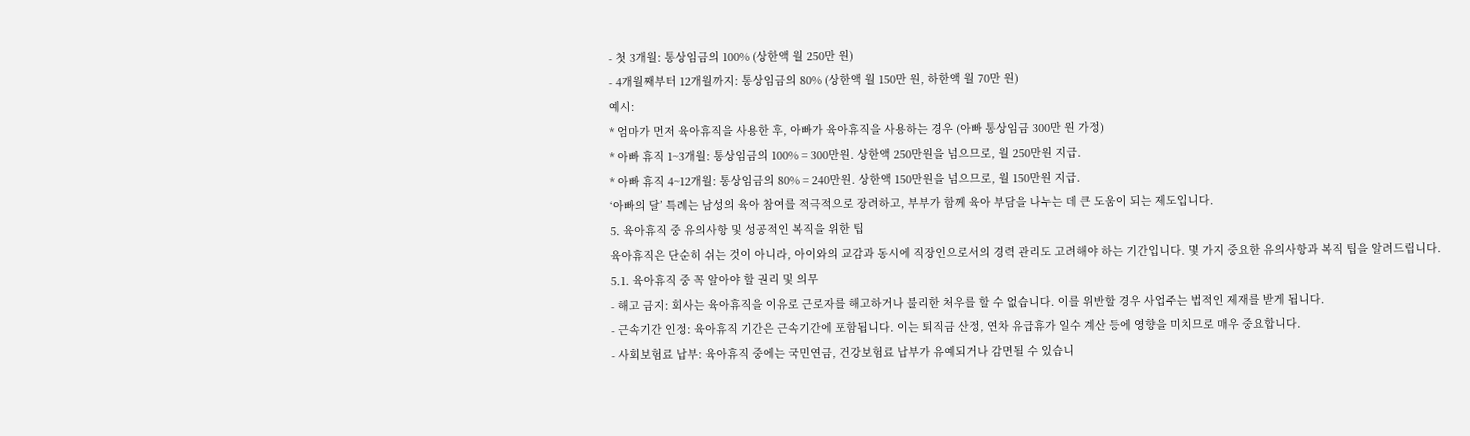- 첫 3개월: 통상임금의 100% (상한액 월 250만 원)
- 4개월째부터 12개월까지: 통상임금의 80% (상한액 월 150만 원, 하한액 월 70만 원)
예시:
* 엄마가 먼저 육아휴직을 사용한 후, 아빠가 육아휴직을 사용하는 경우 (아빠 통상임금 300만 원 가정)
* 아빠 휴직 1~3개월: 통상임금의 100% = 300만원. 상한액 250만원을 넘으므로, 월 250만원 지급.
* 아빠 휴직 4~12개월: 통상임금의 80% = 240만원. 상한액 150만원을 넘으므로, 월 150만원 지급.
‘아빠의 달’ 특례는 남성의 육아 참여를 적극적으로 장려하고, 부부가 함께 육아 부담을 나누는 데 큰 도움이 되는 제도입니다.
5. 육아휴직 중 유의사항 및 성공적인 복직을 위한 팁
육아휴직은 단순히 쉬는 것이 아니라, 아이와의 교감과 동시에 직장인으로서의 경력 관리도 고려해야 하는 기간입니다. 몇 가지 중요한 유의사항과 복직 팁을 알려드립니다.
5.1. 육아휴직 중 꼭 알아야 할 권리 및 의무
- 해고 금지: 회사는 육아휴직을 이유로 근로자를 해고하거나 불리한 처우를 할 수 없습니다. 이를 위반할 경우 사업주는 법적인 제재를 받게 됩니다.
- 근속기간 인정: 육아휴직 기간은 근속기간에 포함됩니다. 이는 퇴직금 산정, 연차 유급휴가 일수 계산 등에 영향을 미치므로 매우 중요합니다.
- 사회보험료 납부: 육아휴직 중에는 국민연금, 건강보험료 납부가 유예되거나 감면될 수 있습니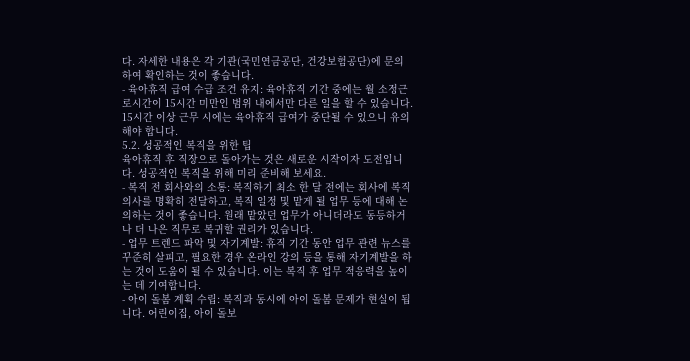다. 자세한 내용은 각 기관(국민연금공단, 건강보험공단)에 문의하여 확인하는 것이 좋습니다.
- 육아휴직 급여 수급 조건 유지: 육아휴직 기간 중에는 월 소정근로시간이 15시간 미만인 범위 내에서만 다른 일을 할 수 있습니다. 15시간 이상 근무 시에는 육아휴직 급여가 중단될 수 있으니 유의해야 합니다.
5.2. 성공적인 복직을 위한 팁
육아휴직 후 직장으로 돌아가는 것은 새로운 시작이자 도전입니다. 성공적인 복직을 위해 미리 준비해 보세요.
- 복직 전 회사와의 소통: 복직하기 최소 한 달 전에는 회사에 복직 의사를 명확히 전달하고, 복직 일정 및 맡게 될 업무 등에 대해 논의하는 것이 좋습니다. 원래 맡았던 업무가 아니더라도 동등하거나 더 나은 직무로 복귀할 권리가 있습니다.
- 업무 트렌드 파악 및 자기계발: 휴직 기간 동안 업무 관련 뉴스를 꾸준히 살피고, 필요한 경우 온라인 강의 등을 통해 자기계발을 하는 것이 도움이 될 수 있습니다. 이는 복직 후 업무 적응력을 높이는 데 기여합니다.
- 아이 돌봄 계획 수립: 복직과 동시에 아이 돌봄 문제가 현실이 됩니다. 어린이집, 아이 돌보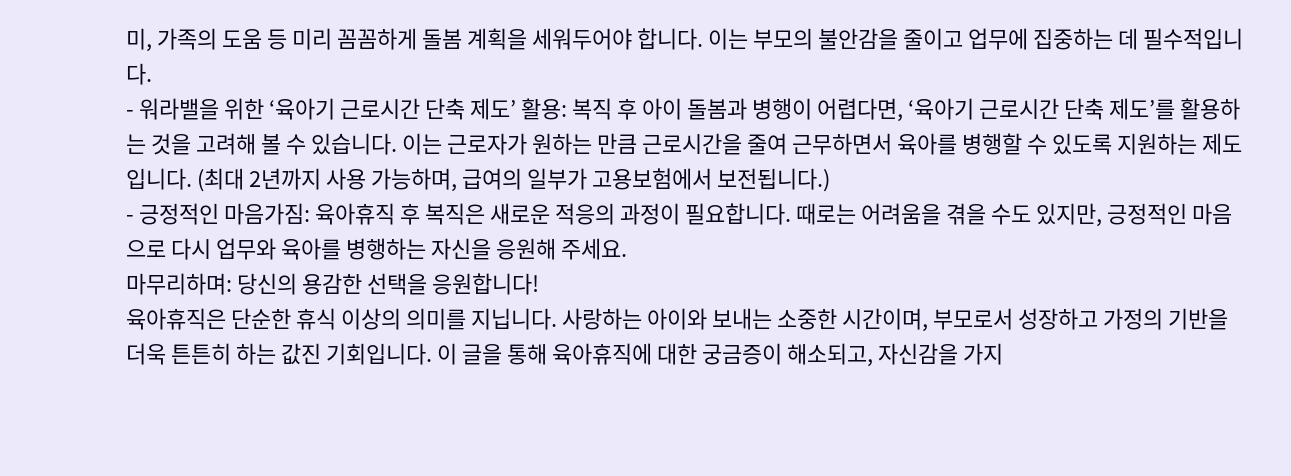미, 가족의 도움 등 미리 꼼꼼하게 돌봄 계획을 세워두어야 합니다. 이는 부모의 불안감을 줄이고 업무에 집중하는 데 필수적입니다.
- 워라밸을 위한 ‘육아기 근로시간 단축 제도’ 활용: 복직 후 아이 돌봄과 병행이 어렵다면, ‘육아기 근로시간 단축 제도’를 활용하는 것을 고려해 볼 수 있습니다. 이는 근로자가 원하는 만큼 근로시간을 줄여 근무하면서 육아를 병행할 수 있도록 지원하는 제도입니다. (최대 2년까지 사용 가능하며, 급여의 일부가 고용보험에서 보전됩니다.)
- 긍정적인 마음가짐: 육아휴직 후 복직은 새로운 적응의 과정이 필요합니다. 때로는 어려움을 겪을 수도 있지만, 긍정적인 마음으로 다시 업무와 육아를 병행하는 자신을 응원해 주세요.
마무리하며: 당신의 용감한 선택을 응원합니다!
육아휴직은 단순한 휴식 이상의 의미를 지닙니다. 사랑하는 아이와 보내는 소중한 시간이며, 부모로서 성장하고 가정의 기반을 더욱 튼튼히 하는 값진 기회입니다. 이 글을 통해 육아휴직에 대한 궁금증이 해소되고, 자신감을 가지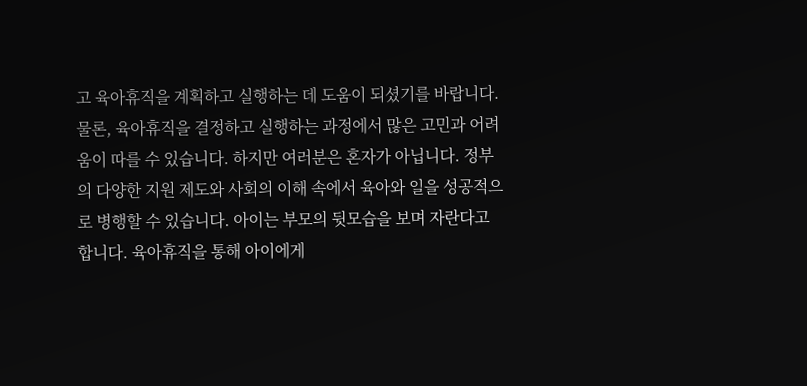고 육아휴직을 계획하고 실행하는 데 도움이 되셨기를 바랍니다.
물론, 육아휴직을 결정하고 실행하는 과정에서 많은 고민과 어려움이 따를 수 있습니다. 하지만 여러분은 혼자가 아닙니다. 정부의 다양한 지원 제도와 사회의 이해 속에서 육아와 일을 성공적으로 병행할 수 있습니다. 아이는 부모의 뒷모습을 보며 자란다고 합니다. 육아휴직을 통해 아이에게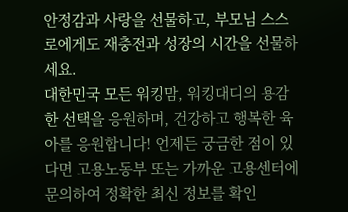안정감과 사랑을 선물하고, 부모님 스스로에게도 재충전과 성장의 시간을 선물하세요.
대한민국 모든 워킹맘, 워킹대디의 용감한 선택을 응원하며, 건강하고 행복한 육아를 응원합니다! 언제든 궁금한 점이 있다면 고용노동부 또는 가까운 고용센터에 문의하여 정확한 최신 정보를 확인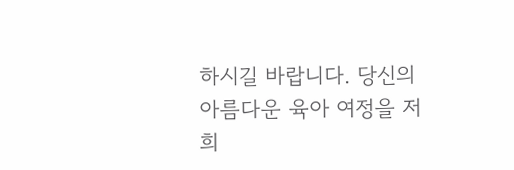하시길 바랍니다. 당신의 아름다운 육아 여정을 저희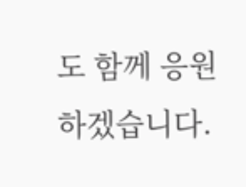도 함께 응원하겠습니다.